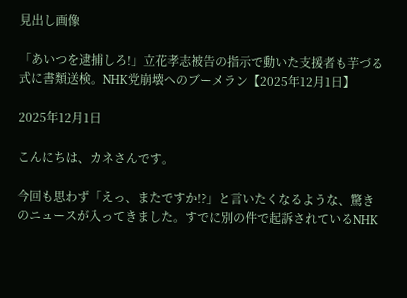見出し画像

「あいつを逮捕しろ!」立花孝志被告の指示で動いた支援者も芋づる式に書類送検。NHK党崩壊へのブーメラン【2025年12月1日】

2025年12月1日

こんにちは、カネさんです。

今回も思わず「えっ、またですか!?」と言いたくなるような、驚きのニュースが入ってきました。すでに別の件で起訴されているNHK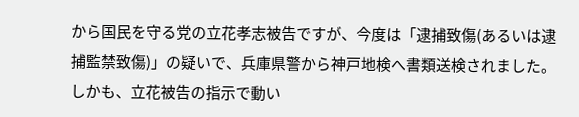から国民を守る党の立花孝志被告ですが、今度は「逮捕致傷(あるいは逮捕監禁致傷)」の疑いで、兵庫県警から神戸地検へ書類送検されました。しかも、立花被告の指示で動い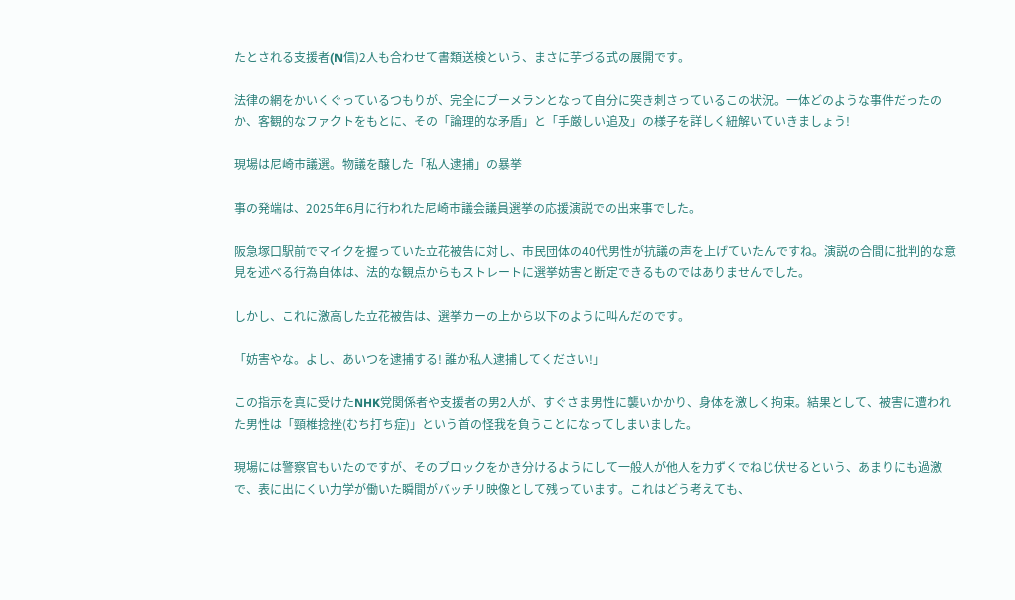たとされる支援者(N信)2人も合わせて書類送検という、まさに芋づる式の展開です。

法律の網をかいくぐっているつもりが、完全にブーメランとなって自分に突き刺さっているこの状況。一体どのような事件だったのか、客観的なファクトをもとに、その「論理的な矛盾」と「手厳しい追及」の様子を詳しく紐解いていきましょう!

現場は尼崎市議選。物議を醸した「私人逮捕」の暴挙

事の発端は、2025年6月に行われた尼崎市議会議員選挙の応援演説での出来事でした。

阪急塚口駅前でマイクを握っていた立花被告に対し、市民団体の40代男性が抗議の声を上げていたんですね。演説の合間に批判的な意見を述べる行為自体は、法的な観点からもストレートに選挙妨害と断定できるものではありませんでした。

しかし、これに激高した立花被告は、選挙カーの上から以下のように叫んだのです。

「妨害やな。よし、あいつを逮捕する! 誰か私人逮捕してください!」

この指示を真に受けたNHK党関係者や支援者の男2人が、すぐさま男性に襲いかかり、身体を激しく拘束。結果として、被害に遭われた男性は「頸椎捻挫(むち打ち症)」という首の怪我を負うことになってしまいました。

現場には警察官もいたのですが、そのブロックをかき分けるようにして一般人が他人を力ずくでねじ伏せるという、あまりにも過激で、表に出にくい力学が働いた瞬間がバッチリ映像として残っています。これはどう考えても、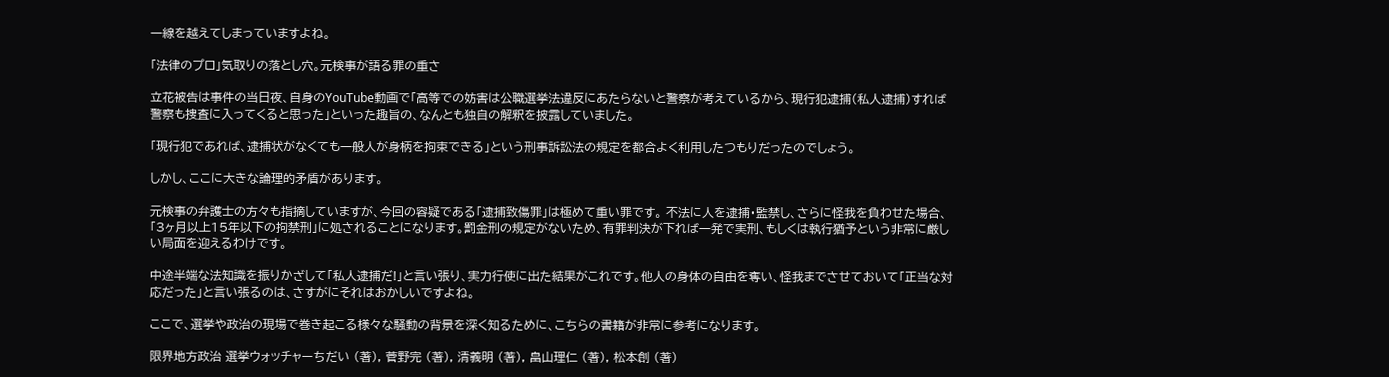一線を越えてしまっていますよね。

「法律のプロ」気取りの落とし穴。元検事が語る罪の重さ

立花被告は事件の当日夜、自身のYouTube動画で「高等での妨害は公職選挙法違反にあたらないと警察が考えているから、現行犯逮捕(私人逮捕)すれば警察も捜査に入ってくると思った」といった趣旨の、なんとも独自の解釈を披露していました。

「現行犯であれば、逮捕状がなくても一般人が身柄を拘束できる」という刑事訴訟法の規定を都合よく利用したつもりだったのでしょう。

しかし、ここに大きな論理的矛盾があります。

元検事の弁護士の方々も指摘していますが、今回の容疑である「逮捕致傷罪」は極めて重い罪です。 不法に人を逮捕・監禁し、さらに怪我を負わせた場合、「3ヶ月以上15年以下の拘禁刑」に処されることになります。罰金刑の規定がないため、有罪判決が下れば一発で実刑、もしくは執行猶予という非常に厳しい局面を迎えるわけです。

中途半端な法知識を振りかざして「私人逮捕だ!」と言い張り、実力行使に出た結果がこれです。他人の身体の自由を奪い、怪我までさせておいて「正当な対応だった」と言い張るのは、さすがにそれはおかしいですよね。

ここで、選挙や政治の現場で巻き起こる様々な騒動の背景を深く知るために、こちらの書籍が非常に参考になります。

限界地方政治 選挙ウォッチャーちだい (著), 菅野完 (著), 清義明 (著), 畠山理仁 (著), 松本創 (著)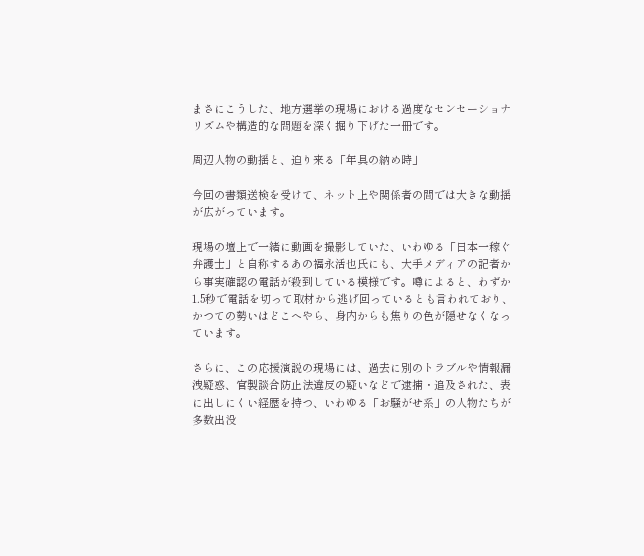まさにこうした、地方選挙の現場における過度なセンセーショナリズムや構造的な問題を深く掘り下げた一冊です。

周辺人物の動揺と、迫り来る「年具の納め時」

今回の書類送検を受けて、ネット上や関係者の間では大きな動揺が広がっています。

現場の壇上で一緒に動画を撮影していた、いわゆる「日本一稼ぐ弁護士」と自称するあの福永活也氏にも、大手メディアの記者から事実確認の電話が殺到している模様です。噂によると、わずか1.5秒で電話を切って取材から逃げ回っているとも言われており、かつての勢いはどこへやら、身内からも焦りの色が隠せなくなっています。

さらに、この応援演説の現場には、過去に別のトラブルや情報漏洩疑惑、官製談合防止法違反の疑いなどで逮捕・追及された、表に出しにくい経歴を持つ、いわゆる「お騒がせ系」の人物たちが多数出没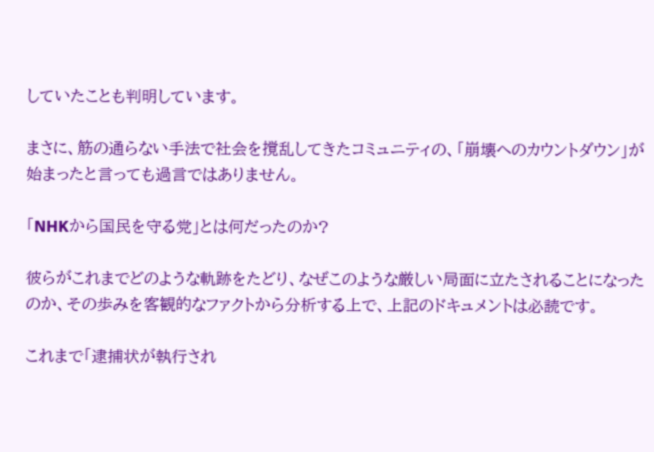していたことも判明しています。

まさに、筋の通らない手法で社会を撹乱してきたコミュニティの、「崩壊へのカウントダウン」が始まったと言っても過言ではありません。

「NHKから国民を守る党」とは何だったのか?

彼らがこれまでどのような軌跡をたどり、なぜこのような厳しい局面に立たされることになったのか、その歩みを客観的なファクトから分析する上で、上記のドキュメントは必読です。

これまで「逮捕状が執行され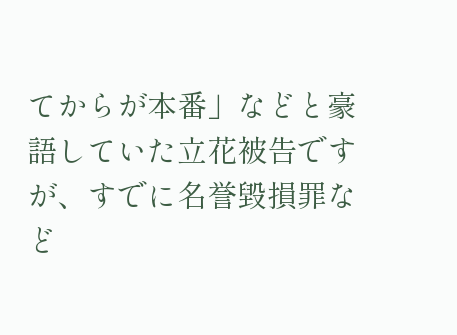てからが本番」などと豪語していた立花被告ですが、すでに名誉毀損罪など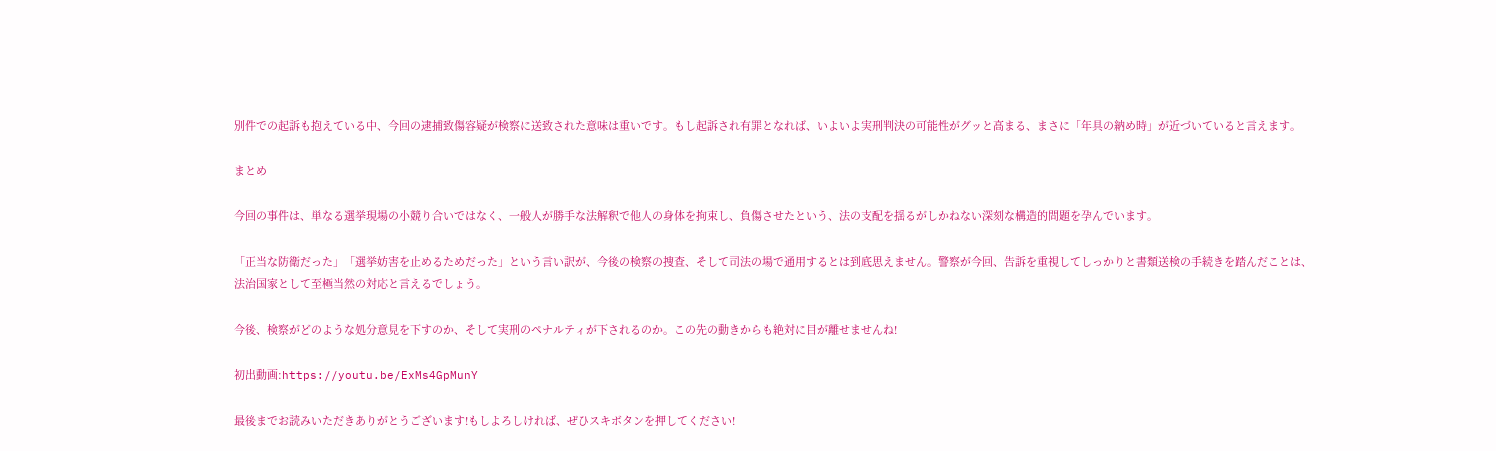別件での起訴も抱えている中、今回の逮捕致傷容疑が検察に送致された意味は重いです。もし起訴され有罪となれば、いよいよ実刑判決の可能性がグッと高まる、まさに「年具の納め時」が近づいていると言えます。

まとめ

今回の事件は、単なる選挙現場の小競り合いではなく、一般人が勝手な法解釈で他人の身体を拘束し、負傷させたという、法の支配を揺るがしかねない深刻な構造的問題を孕んでいます。

「正当な防衛だった」「選挙妨害を止めるためだった」という言い訳が、今後の検察の捜査、そして司法の場で通用するとは到底思えません。警察が今回、告訴を重視してしっかりと書類送検の手続きを踏んだことは、法治国家として至極当然の対応と言えるでしょう。

今後、検察がどのような処分意見を下すのか、そして実刑のペナルティが下されるのか。この先の動きからも絶対に目が離せませんね!

初出動画:https://youtu.be/ExMs4GpMunY

最後までお読みいただきありがとうございます!もしよろしければ、ぜひスキボタンを押してください!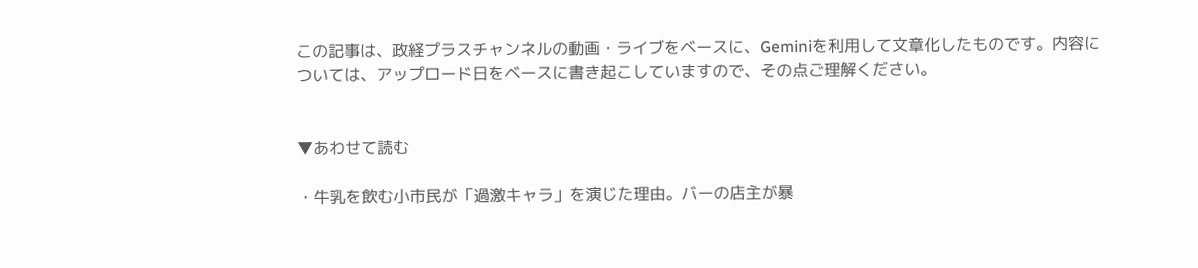この記事は、政経プラスチャンネルの動画・ライブをベースに、Geminiを利用して文章化したものです。内容については、アップロード日をベースに書き起こしていますので、その点ご理解ください。


▼あわせて読む

・牛乳を飲む小市民が「過激キャラ」を演じた理由。バーの店主が暴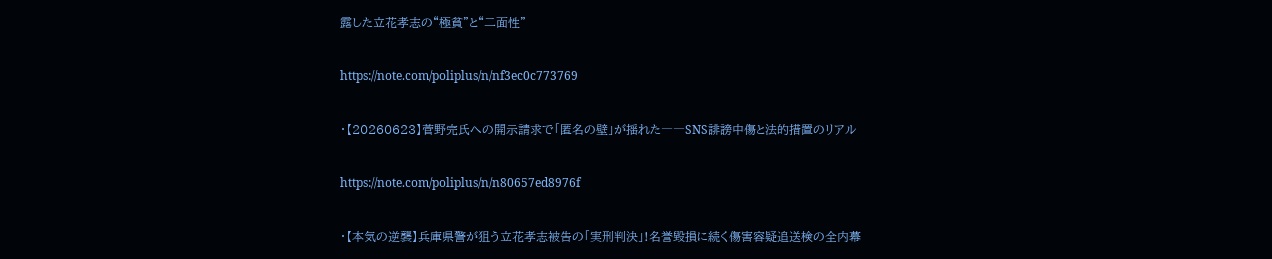露した立花孝志の“極貧”と“二面性”

https://note.com/poliplus/n/nf3ec0c773769

・【20260623】菅野完氏への開示請求で「匿名の壁」が揺れた――SNS誹謗中傷と法的措置のリアル

https://note.com/poliplus/n/n80657ed8976f

・【本気の逆襲】兵庫県警が狙う立花孝志被告の「実刑判決」!名誉毀損に続く傷害容疑追送検の全内幕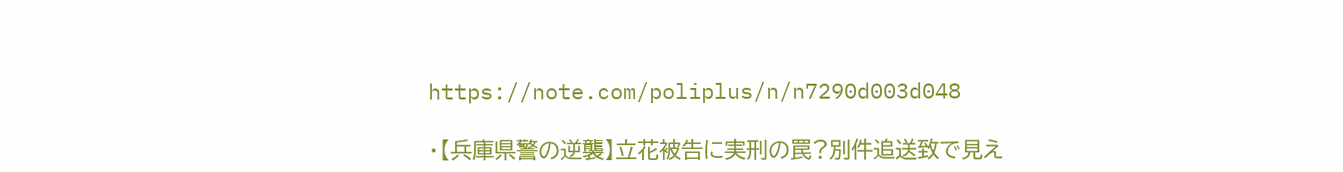https://note.com/poliplus/n/n7290d003d048

・【兵庫県警の逆襲】立花被告に実刑の罠?別件追送致で見え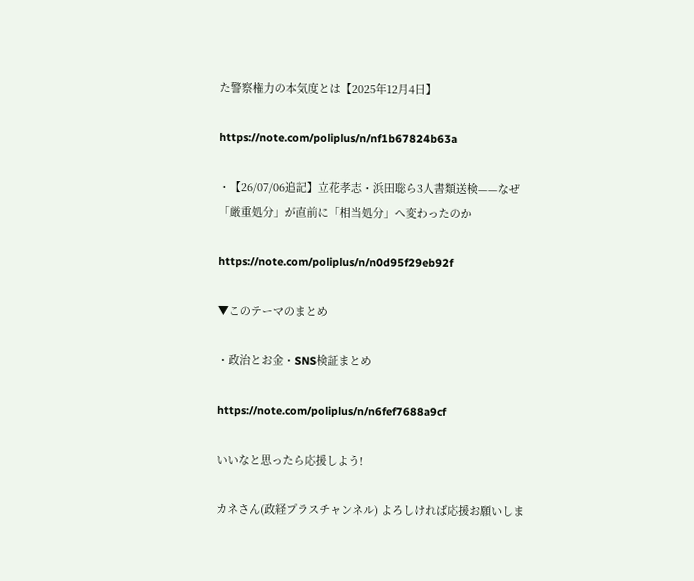た警察権力の本気度とは【2025年12月4日】

https://note.com/poliplus/n/nf1b67824b63a

・【26/07/06追記】立花孝志・浜田聡ら3人書類送検——なぜ「厳重処分」が直前に「相当処分」へ変わったのか

https://note.com/poliplus/n/n0d95f29eb92f

▼このテーマのまとめ

・政治とお金・SNS検証まとめ

https://note.com/poliplus/n/n6fef7688a9cf

いいなと思ったら応援しよう!

カネさん(政経プラスチャンネル) よろしければ応援お願いしま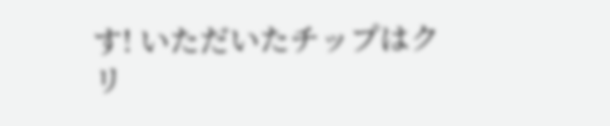す! いただいたチップはクリ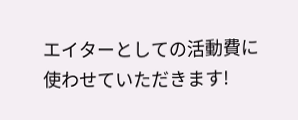エイターとしての活動費に使わせていただきます!